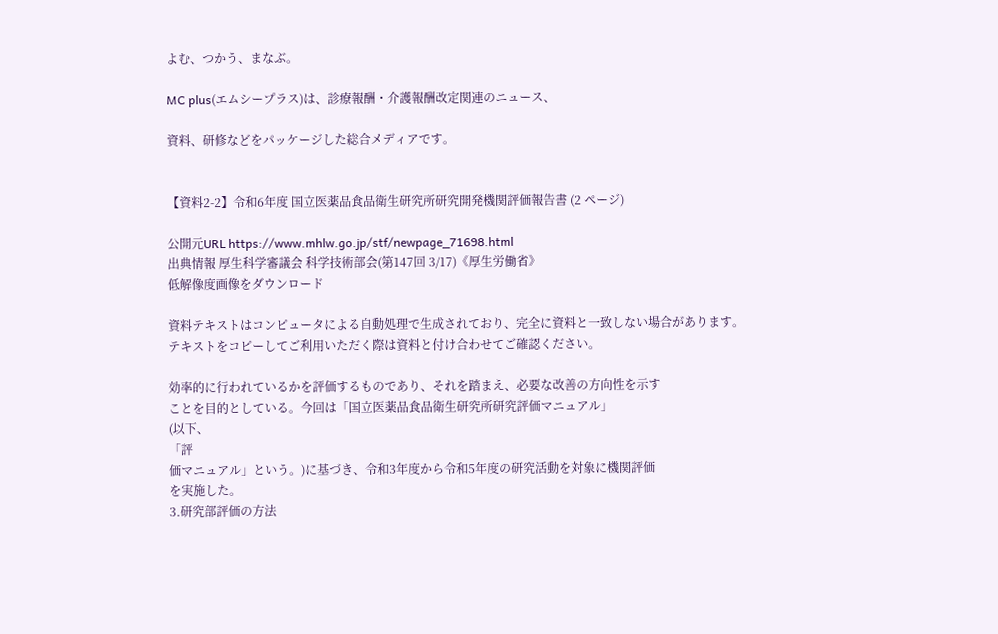よむ、つかう、まなぶ。

MC plus(エムシープラス)は、診療報酬・介護報酬改定関連のニュース、

資料、研修などをパッケージした総合メディアです。


【資料2-2】令和6年度 国立医薬品食品衛生研究所研究開発機関評価報告書 (2 ページ)

公開元URL https://www.mhlw.go.jp/stf/newpage_71698.html
出典情報 厚生科学審議会 科学技術部会(第147回 3/17)《厚生労働省》
低解像度画像をダウンロード

資料テキストはコンピュータによる自動処理で生成されており、完全に資料と一致しない場合があります。
テキストをコピーしてご利用いただく際は資料と付け合わせてご確認ください。

効率的に行われているかを評価するものであり、それを踏まえ、必要な改善の方向性を示す
ことを目的としている。今回は「国立医薬品食品衛生研究所研究評価マニュアル」
(以下、
「評
価マニュアル」という。)に基づき、令和3年度から令和5年度の研究活動を対象に機関評価
を実施した。
3.研究部評価の方法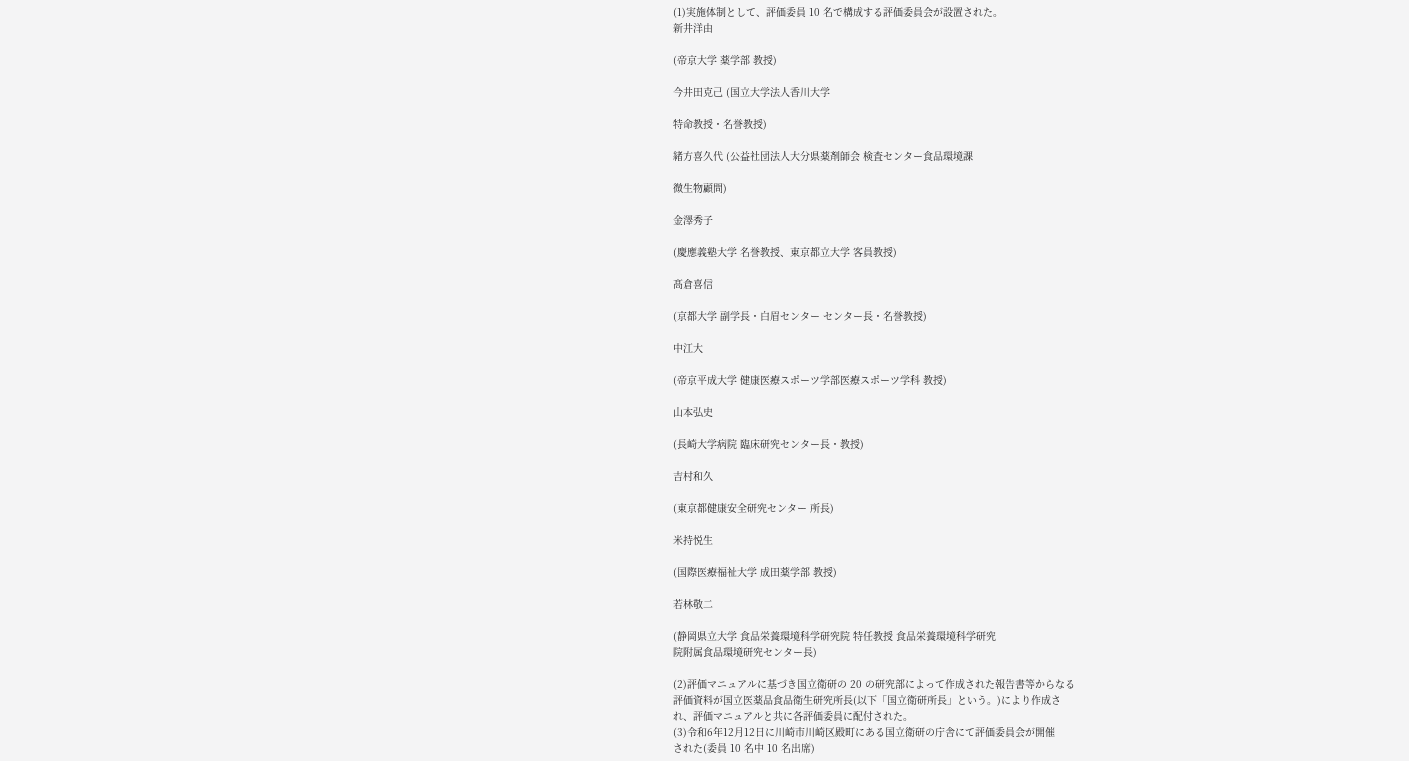(1)実施体制として、評価委員 10 名で構成する評価委員会が設置された。
新井洋由

(帝京大学 薬学部 教授)

今井田克己 (国立大学法人香川大学

特命教授・名誉教授)

緒方喜久代 (公益社団法人大分県薬剤師会 検査センター食品環境課

微生物顧問)

金澤秀子

(慶應義塾大学 名誉教授、東京都立大学 客員教授)

髙倉喜信

(京都大学 副学長・白眉センター センター長・名誉教授)

中江大

(帝京平成大学 健康医療スポーツ学部医療スポーツ学科 教授)

山本弘史

(長崎大学病院 臨床研究センター長・教授)

吉村和久

(東京都健康安全研究センター 所長)

米持悦生

(国際医療福祉大学 成田薬学部 教授)

若林敬二

(静岡県立大学 食品栄養環境科学研究院 特任教授 食品栄養環境科学研究
院附属食品環境研究センター長)

(2)評価マニュアルに基づき国立衛研の 20 の研究部によって作成された報告書等からなる
評価資料が国立医薬品食品衛生研究所長(以下「国立衛研所長」という。)により作成さ
れ、評価マニュアルと共に各評価委員に配付された。
(3)令和6年12月12日に川崎市川崎区殿町にある国立衛研の庁舎にて評価委員会が開催
された(委員 10 名中 10 名出席)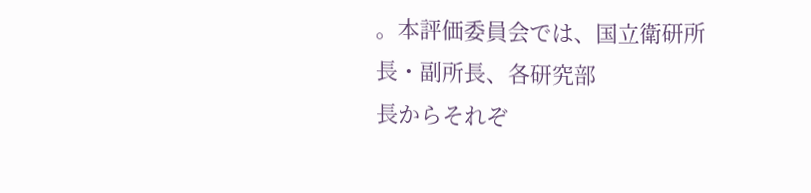。本評価委員会では、国立衛研所長・副所長、各研究部
長からそれぞ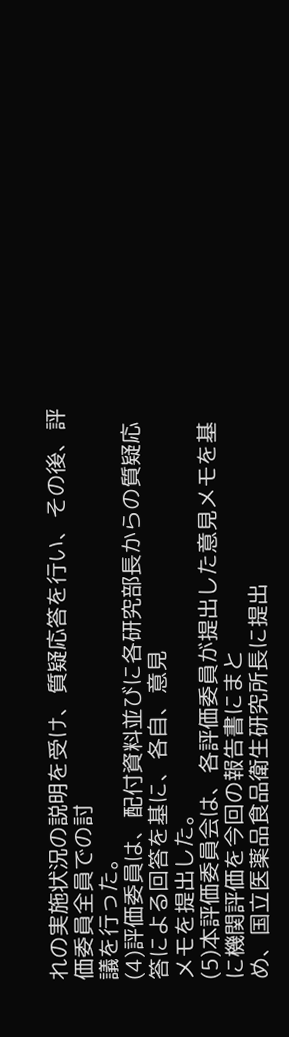れの実施状況の説明を受け、質疑応答を行い、その後、評価委員全員での討
議を行った。
(4)評価委員は、配付資料並びに各研究部長からの質疑応答による回答を基に、各自、意見
メモを提出した。
(5)本評価委員会は、各評価委員が提出した意見メモを基に機関評価を今回の報告書にまと
め、国立医薬品食品衛生研究所長に提出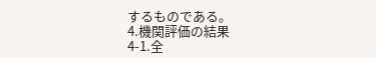するものである。
4.機関評価の結果
4-1.全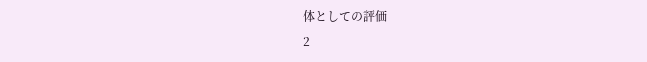体としての評価
2